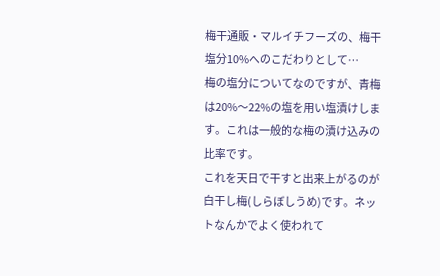梅干通販・マルイチフーズの、梅干塩分10%へのこだわりとして…
梅の塩分についてなのですが、青梅は20%〜22%の塩を用い塩漬けします。これは一般的な梅の漬け込みの比率です。
これを天日で干すと出来上がるのが白干し梅(しらぼしうめ)です。ネットなんかでよく使われて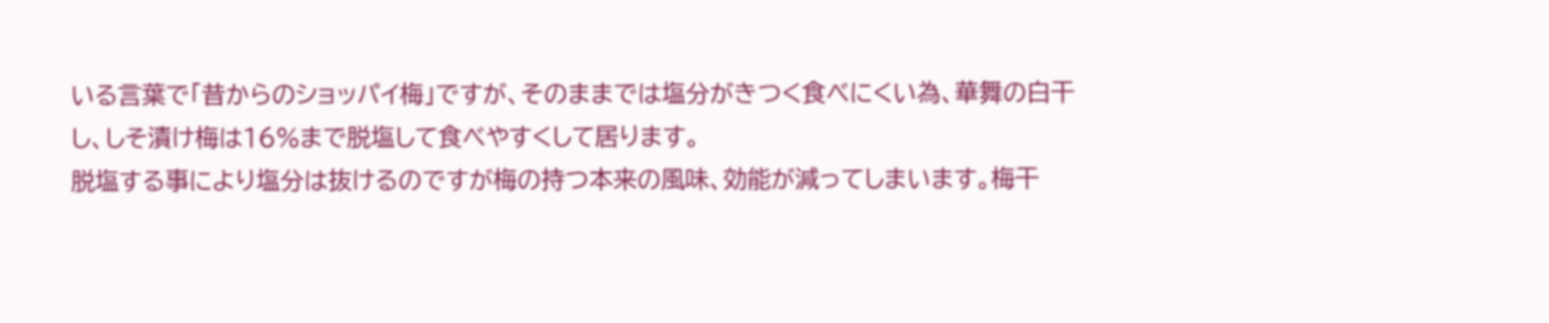いる言葉で「昔からのショッパイ梅」ですが、そのままでは塩分がきつく食べにくい為、華舞の白干し、しそ漬け梅は16%まで脱塩して食べやすくして居ります。
脱塩する事により塩分は抜けるのですが梅の持つ本来の風味、効能が減ってしまいます。梅干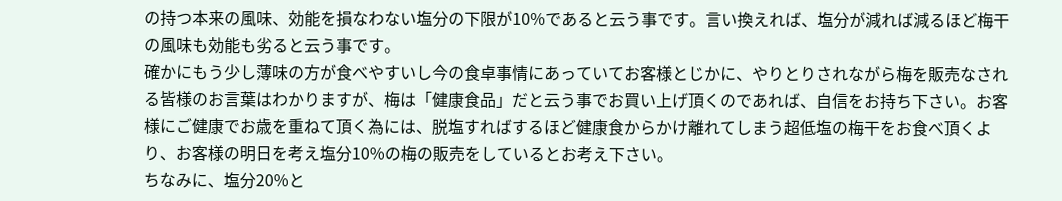の持つ本来の風味、効能を損なわない塩分の下限が10%であると云う事です。言い換えれば、塩分が減れば減るほど梅干の風味も効能も劣ると云う事です。
確かにもう少し薄味の方が食べやすいし今の食卓事情にあっていてお客様とじかに、やりとりされながら梅を販売なされる皆様のお言葉はわかりますが、梅は「健康食品」だと云う事でお買い上げ頂くのであれば、自信をお持ち下さい。お客様にご健康でお歳を重ねて頂く為には、脱塩すればするほど健康食からかけ離れてしまう超低塩の梅干をお食べ頂くより、お客様の明日を考え塩分10%の梅の販売をしているとお考え下さい。
ちなみに、塩分20%と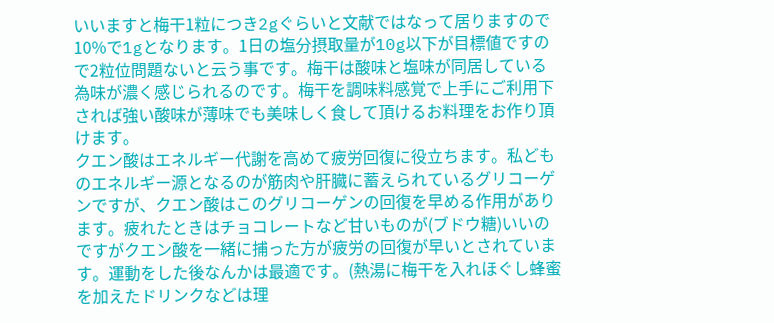いいますと梅干1粒につき2gぐらいと文献ではなって居りますので10%で1gとなります。1日の塩分摂取量が10g以下が目標値ですので2粒位問題ないと云う事です。梅干は酸味と塩味が同居している為味が濃く感じられるのです。梅干を調味料感覚で上手にご利用下されば強い酸味が薄味でも美味しく食して頂けるお料理をお作り頂けます。
クエン酸はエネルギー代謝を高めて疲労回復に役立ちます。私どものエネルギー源となるのが筋肉や肝臓に蓄えられているグリコーゲンですが、クエン酸はこのグリコーゲンの回復を早める作用があります。疲れたときはチョコレートなど甘いものが(ブドウ糖)いいのですがクエン酸を一緒に捕った方が疲労の回復が早いとされています。運動をした後なんかは最適です。(熱湯に梅干を入れほぐし蜂蜜を加えたドリンクなどは理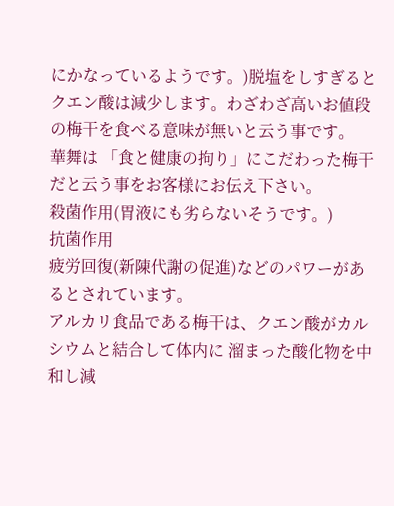にかなっているようです。)脱塩をしすぎるとクエン酸は減少します。わざわざ高いお値段の梅干を食べる意味が無いと云う事です。
華舞は 「食と健康の拘り」にこだわった梅干だと云う事をお客様にお伝え下さい。
殺菌作用(胃液にも劣らないそうです。)
抗菌作用
疲労回復(新陳代謝の促進)などのパワーがあるとされています。
アルカリ食品である梅干は、クエン酸がカルシウムと結合して体内に 溜まった酸化物を中和し減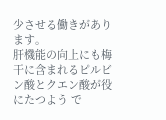少させる働きがあります。
肝機能の向上にも梅干に含まれるピルビン酸とクエン酸が役にたつよう で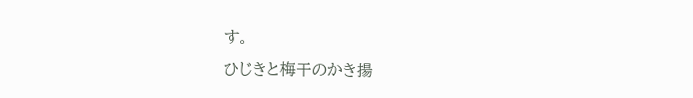す。
ひじきと梅干のかき揚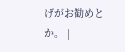げがお勧めとか。 |